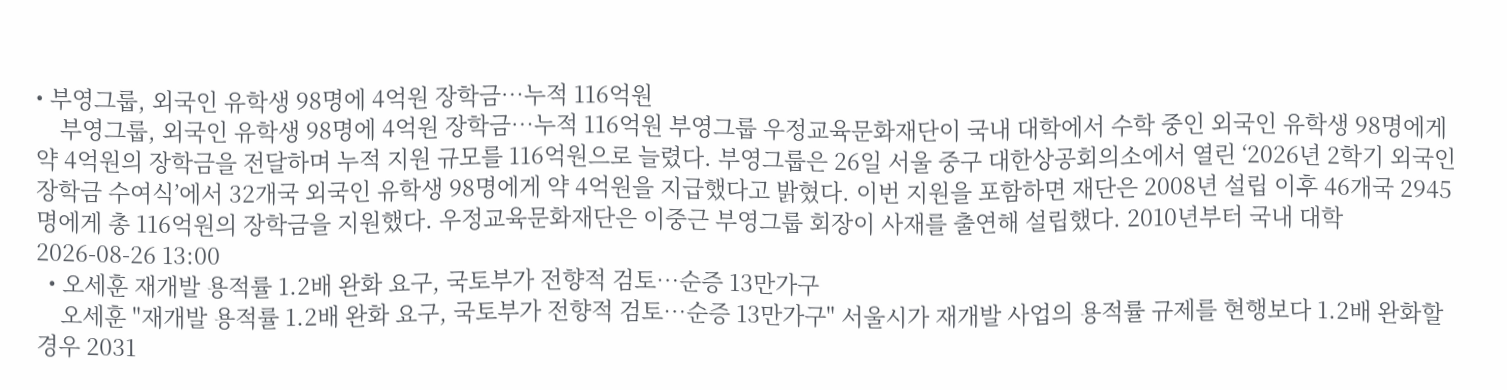• 부영그룹, 외국인 유학생 98명에 4억원 장학금…누적 116억원
    부영그룹, 외국인 유학생 98명에 4억원 장학금…누적 116억원 부영그룹 우정교육문화재단이 국내 대학에서 수학 중인 외국인 유학생 98명에게 약 4억원의 장학금을 전달하며 누적 지원 규모를 116억원으로 늘렸다. 부영그룹은 26일 서울 중구 대한상공회의소에서 열린 ‘2026년 2학기 외국인 장학금 수여식’에서 32개국 외국인 유학생 98명에게 약 4억원을 지급했다고 밝혔다. 이번 지원을 포함하면 재단은 2008년 설립 이후 46개국 2945명에게 총 116억원의 장학금을 지원했다. 우정교육문화재단은 이중근 부영그룹 회장이 사재를 출연해 설립했다. 2010년부터 국내 대학 2026-08-26 13:00
  • 오세훈 재개발 용적률 1.2배 완화 요구, 국토부가 전향적 검토…순증 13만가구
    오세훈 "재개발 용적률 1.2배 완화 요구, 국토부가 전향적 검토…순증 13만가구" 서울시가 재개발 사업의 용적률 규제를 현행보다 1.2배 완화할 경우 2031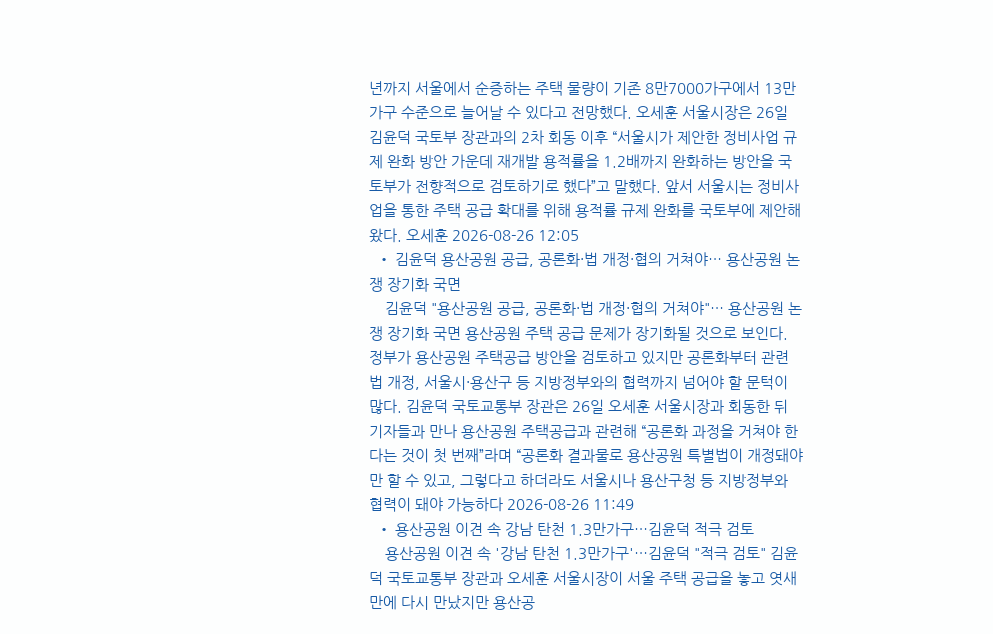년까지 서울에서 순증하는 주택 물량이 기존 8만7000가구에서 13만가구 수준으로 늘어날 수 있다고 전망했다. 오세훈 서울시장은 26일 김윤덕 국토부 장관과의 2차 회동 이후 “서울시가 제안한 정비사업 규제 완화 방안 가운데 재개발 용적률을 1.2배까지 완화하는 방안을 국토부가 전향적으로 검토하기로 했다”고 말했다. 앞서 서울시는 정비사업을 통한 주택 공급 확대를 위해 용적률 규제 완화를 국토부에 제안해왔다. 오세훈 2026-08-26 12:05
  • 김윤덕 용산공원 공급, 공론화·법 개정·협의 거쳐야… 용산공원 논쟁 장기화 국면
    김윤덕 "용산공원 공급, 공론화·법 개정·협의 거쳐야"… 용산공원 논쟁 장기화 국면 용산공원 주택 공급 문제가 장기화될 것으로 보인다. 정부가 용산공원 주택공급 방안을 검토하고 있지만 공론화부터 관련 법 개정, 서울시·용산구 등 지방정부와의 협력까지 넘어야 할 문턱이 많다. 김윤덕 국토교통부 장관은 26일 오세훈 서울시장과 회동한 뒤 기자들과 만나 용산공원 주택공급과 관련해 “공론화 과정을 거쳐야 한다는 것이 첫 번째”라며 “공론화 결과물로 용산공원 특별법이 개정돼야만 할 수 있고, 그렇다고 하더라도 서울시나 용산구청 등 지방정부와 협력이 돼야 가능하다 2026-08-26 11:49
  • 용산공원 이견 속 강남 탄천 1.3만가구…김윤덕 적극 검토
    용산공원 이견 속 '강남 탄천 1.3만가구'…김윤덕 "적극 검토" 김윤덕 국토교통부 장관과 오세훈 서울시장이 서울 주택 공급을 놓고 엿새 만에 다시 만났지만 용산공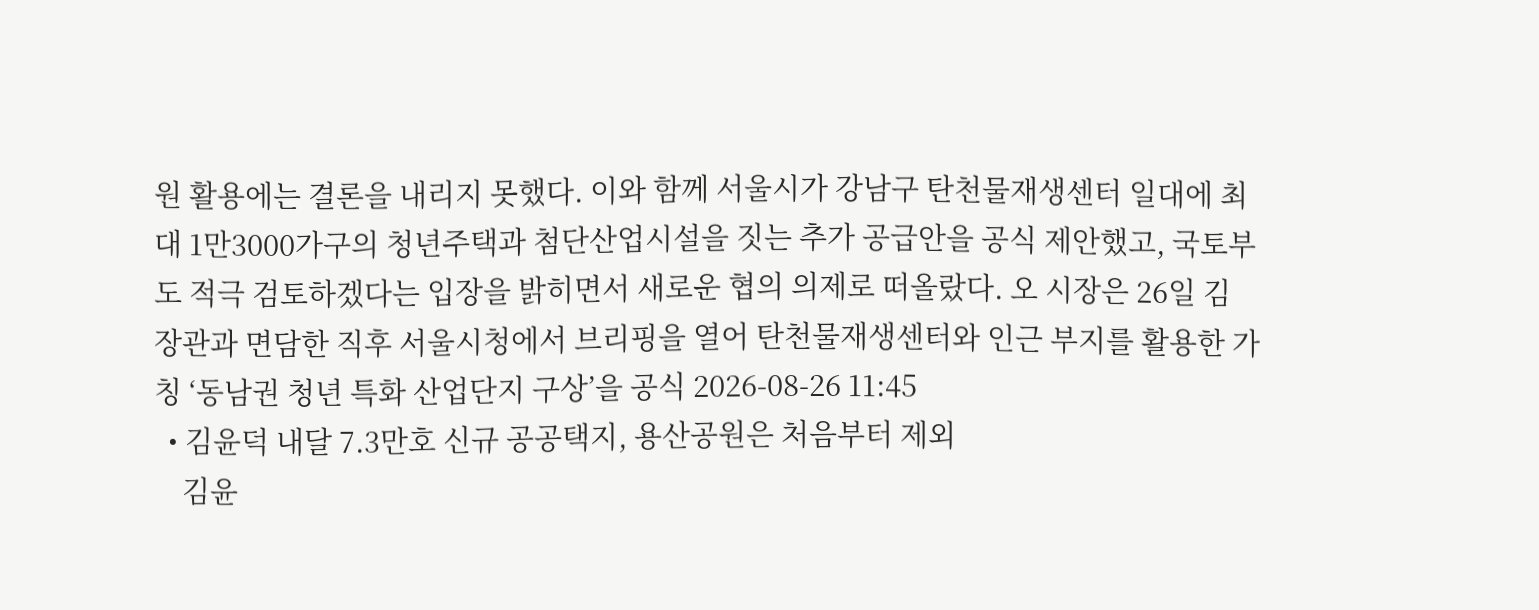원 활용에는 결론을 내리지 못했다. 이와 함께 서울시가 강남구 탄천물재생센터 일대에 최대 1만3000가구의 청년주택과 첨단산업시설을 짓는 추가 공급안을 공식 제안했고, 국토부도 적극 검토하겠다는 입장을 밝히면서 새로운 협의 의제로 떠올랐다. 오 시장은 26일 김 장관과 면담한 직후 서울시청에서 브리핑을 열어 탄천물재생센터와 인근 부지를 활용한 가칭 ‘동남권 청년 특화 산업단지 구상’을 공식 2026-08-26 11:45
  • 김윤덕 내달 7.3만호 신규 공공택지, 용산공원은 처음부터 제외
    김윤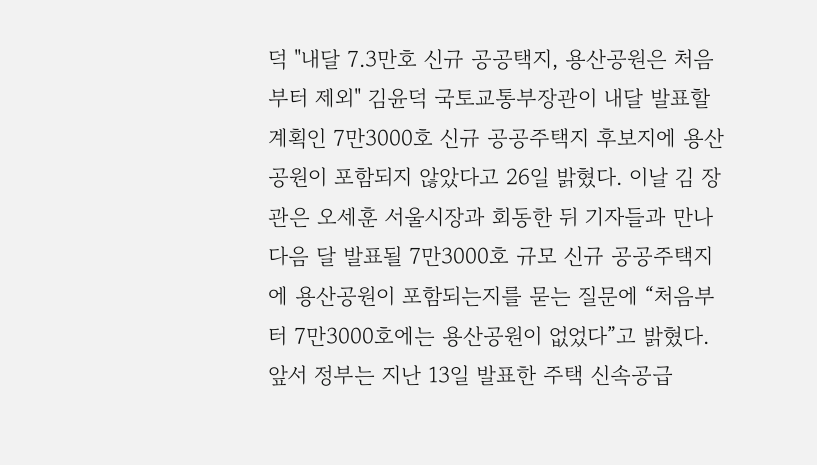덕 "내달 7.3만호 신규 공공택지, 용산공원은 처음부터 제외" 김윤덕 국토교통부장관이 내달 발표할 계획인 7만3000호 신규 공공주택지 후보지에 용산공원이 포함되지 않았다고 26일 밝혔다. 이날 김 장관은 오세훈 서울시장과 회동한 뒤 기자들과 만나 다음 달 발표될 7만3000호 규모 신규 공공주택지에 용산공원이 포함되는지를 묻는 질문에 “처음부터 7만3000호에는 용산공원이 없었다”고 밝혔다. 앞서 정부는 지난 13일 발표한 주택 신속공급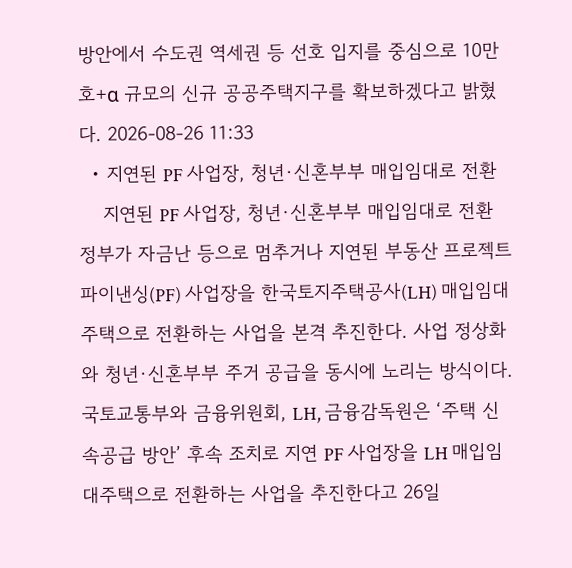방안에서 수도권 역세권 등 선호 입지를 중심으로 10만호+α 규모의 신규 공공주택지구를 확보하겠다고 밝혔다. 2026-08-26 11:33
  • 지연된 PF 사업장, 청년·신혼부부 매입임대로 전환
    지연된 PF 사업장, 청년·신혼부부 매입임대로 전환 정부가 자금난 등으로 멈추거나 지연된 부동산 프로젝트파이낸싱(PF) 사업장을 한국토지주택공사(LH) 매입임대주택으로 전환하는 사업을 본격 추진한다. 사업 정상화와 청년·신혼부부 주거 공급을 동시에 노리는 방식이다. 국토교통부와 금융위원회, LH, 금융감독원은 ‘주택 신속공급 방안’ 후속 조치로 지연 PF 사업장을 LH 매입임대주택으로 전환하는 사업을 추진한다고 26일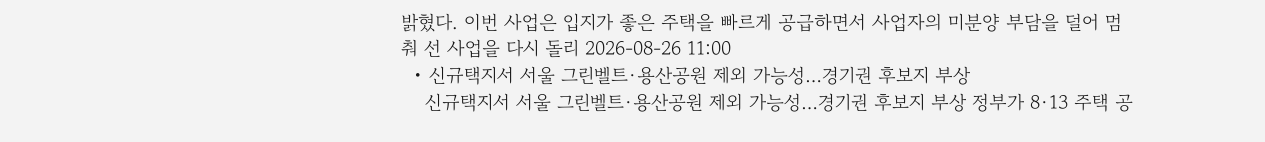밝혔다. 이번 사업은 입지가 좋은 주택을 빠르게 공급하면서 사업자의 미분양 부담을 덜어 멈춰 선 사업을 다시 돌리 2026-08-26 11:00
  • 신규택지서 서울 그린벨트·용산공원 제외 가능성…경기권 후보지 부상
    신규택지서 서울 그린벨트·용산공원 제외 가능성…경기권 후보지 부상 정부가 8·13 주택 공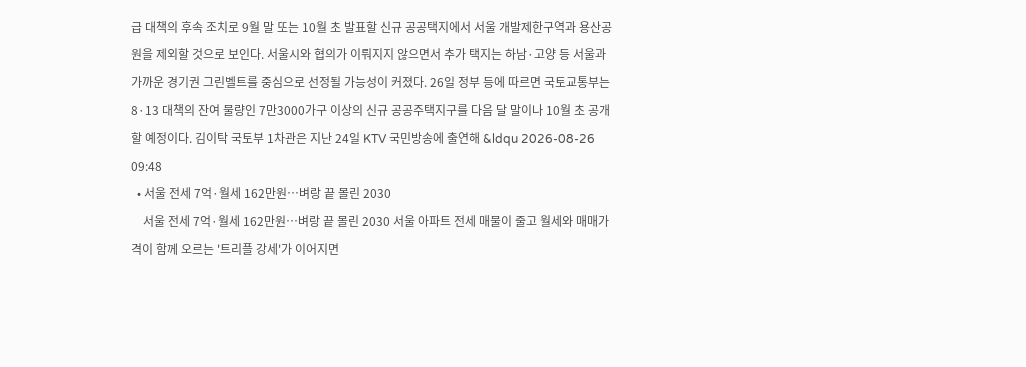급 대책의 후속 조치로 9월 말 또는 10월 초 발표할 신규 공공택지에서 서울 개발제한구역과 용산공원을 제외할 것으로 보인다. 서울시와 협의가 이뤄지지 않으면서 추가 택지는 하남·고양 등 서울과 가까운 경기권 그린벨트를 중심으로 선정될 가능성이 커졌다. 26일 정부 등에 따르면 국토교통부는 8·13 대책의 잔여 물량인 7만3000가구 이상의 신규 공공주택지구를 다음 달 말이나 10월 초 공개할 예정이다. 김이탁 국토부 1차관은 지난 24일 KTV 국민방송에 출연해 &ldqu 2026-08-26 09:48
  • 서울 전세 7억·월세 162만원…벼랑 끝 몰린 2030
    서울 전세 7억·월세 162만원…벼랑 끝 몰린 2030 서울 아파트 전세 매물이 줄고 월세와 매매가격이 함께 오르는 '트리플 강세'가 이어지면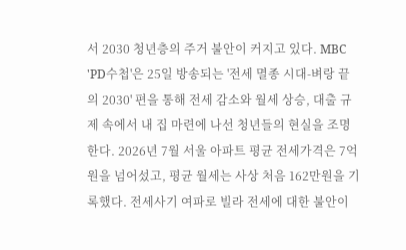서 2030 청년층의 주거 불안이 커지고 있다. MBC 'PD수첩'은 25일 방송되는 '전세 멸종 시대-벼랑 끝의 2030' 편을 통해 전세 감소와 월세 상승, 대출 규제 속에서 내 집 마련에 나선 청년들의 현실을 조명한다. 2026년 7월 서울 아파트 평균 전세가격은 7억원을 넘어섰고, 평균 월세는 사상 처음 162만원을 기록했다. 전세사기 여파로 빌라 전세에 대한 불안이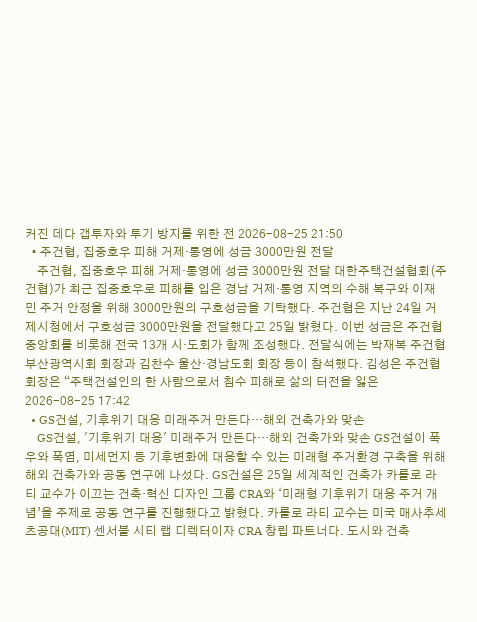커진 데다 갭투자와 투기 방지를 위한 전 2026-08-25 21:50
  • 주건협, 집중호우 피해 거제·통영에 성금 3000만원 전달
    주건협, 집중호우 피해 거제·통영에 성금 3000만원 전달 대한주택건설협회(주건협)가 최근 집중호우로 피해를 입은 경남 거제·통영 지역의 수해 복구와 이재민 주거 안정을 위해 3000만원의 구호성금을 기탁했다. 주건협은 지난 24일 거제시청에서 구호성금 3000만원을 전달했다고 25일 밝혔다. 이번 성금은 주건협 중앙회를 비롯해 전국 13개 시·도회가 함께 조성했다. 전달식에는 박재복 주건협 부산광역시회 회장과 김찬수 울산·경남도회 회장 등이 참석했다. 김성은 주건협 회장은 “주택건설인의 한 사람으로서 침수 피해로 삶의 터전을 잃은 2026-08-25 17:42
  • GS건설, 기후위기 대응 미래주거 만든다…해외 건축가와 맞손
    GS건설, '기후위기 대응' 미래주거 만든다…해외 건축가와 맞손 GS건설이 폭우와 폭염, 미세먼지 등 기후변화에 대응할 수 있는 미래형 주거환경 구축을 위해 해외 건축가와 공동 연구에 나섰다. GS건설은 25일 세계적인 건축가 카를로 라티 교수가 이끄는 건축·혁신 디자인 그룹 CRA와 ‘미래형 기후위기 대응 주거 개념’을 주제로 공동 연구를 진행했다고 밝혔다. 카를로 라티 교수는 미국 매사추세츠공대(MIT) 센서블 시티 랩 디렉터이자 CRA 창립 파트너다. 도시와 건축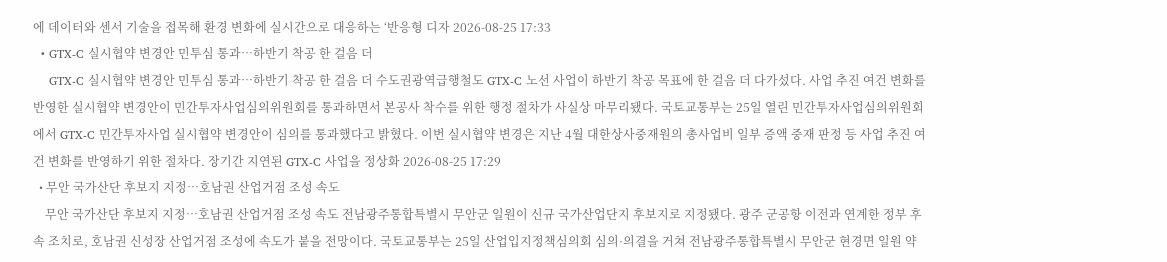에 데이터와 센서 기술을 접목해 환경 변화에 실시간으로 대응하는 ‘반응형 디자 2026-08-25 17:33
  • GTX-C 실시협약 변경안 민투심 통과…하반기 착공 한 걸음 더
    GTX-C 실시협약 변경안 민투심 통과…하반기 착공 한 걸음 더 수도권광역급행철도 GTX-C 노선 사업이 하반기 착공 목표에 한 걸음 더 다가섰다. 사업 추진 여건 변화를 반영한 실시협약 변경안이 민간투자사업심의위원회를 통과하면서 본공사 착수를 위한 행정 절차가 사실상 마무리됐다. 국토교통부는 25일 열린 민간투자사업심의위원회에서 GTX-C 민간투자사업 실시협약 변경안이 심의를 통과했다고 밝혔다. 이번 실시협약 변경은 지난 4월 대한상사중재원의 총사업비 일부 증액 중재 판정 등 사업 추진 여건 변화를 반영하기 위한 절차다. 장기간 지연된 GTX-C 사업을 정상화 2026-08-25 17:29
  • 무안 국가산단 후보지 지정…호남권 산업거점 조성 속도
    무안 국가산단 후보지 지정…호남권 산업거점 조성 속도 전남광주통합특별시 무안군 일원이 신규 국가산업단지 후보지로 지정됐다. 광주 군공항 이전과 연계한 정부 후속 조치로, 호남권 신성장 산업거점 조성에 속도가 붙을 전망이다. 국토교통부는 25일 산업입지정책심의회 심의·의결을 거쳐 전남광주통합특별시 무안군 현경면 일원 약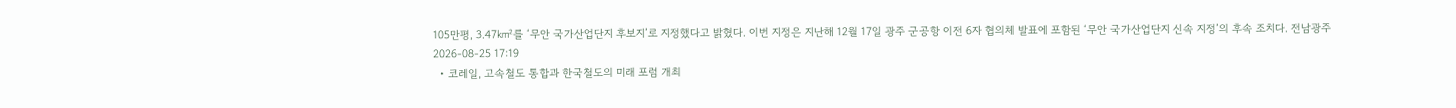105만평, 3.47㎢를 ‘무안 국가산업단지 후보지’로 지정했다고 밝혔다. 이번 지정은 지난해 12월 17일 광주 군공항 이전 6자 협의체 발표에 포함된 ‘무안 국가산업단지 신속 지정’의 후속 조치다. 전남광주 2026-08-25 17:19
  • 코레일, 고속철도 통합과 한국철도의 미래 포럼 개최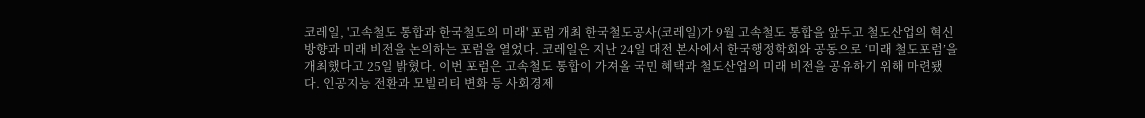코레일, '고속철도 통합과 한국철도의 미래' 포럼 개최 한국철도공사(코레일)가 9월 고속철도 통합을 앞두고 철도산업의 혁신 방향과 미래 비전을 논의하는 포럼을 열었다. 코레일은 지난 24일 대전 본사에서 한국행정학회와 공동으로 ‘미래 철도포럼’을 개최했다고 25일 밝혔다. 이번 포럼은 고속철도 통합이 가져올 국민 혜택과 철도산업의 미래 비전을 공유하기 위해 마련됐다. 인공지능 전환과 모빌리티 변화 등 사회경제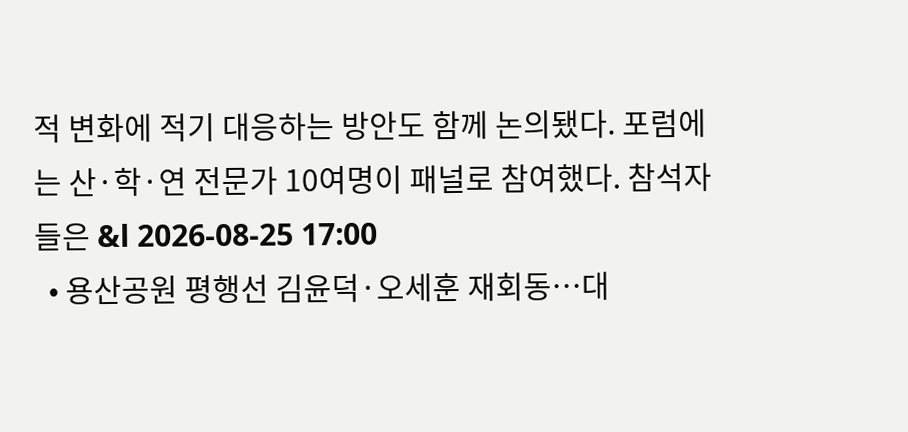적 변화에 적기 대응하는 방안도 함께 논의됐다. 포럼에는 산·학·연 전문가 10여명이 패널로 참여했다. 참석자들은 &l 2026-08-25 17:00
  • 용산공원 평행선 김윤덕·오세훈 재회동…대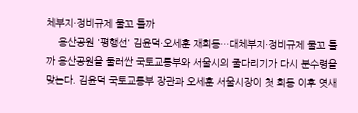체부지·정비규제 물꼬 틀까
    용산공원 '평행선' 김윤덕·오세훈 재회동…대체부지·정비규제 물꼬 틀까 용산공원을 둘러싼 국토교통부와 서울시의 줄다리기가 다시 분수령을 맞는다. 김윤덕 국토교통부 장관과 오세훈 서울시장이 첫 회동 이후 엿새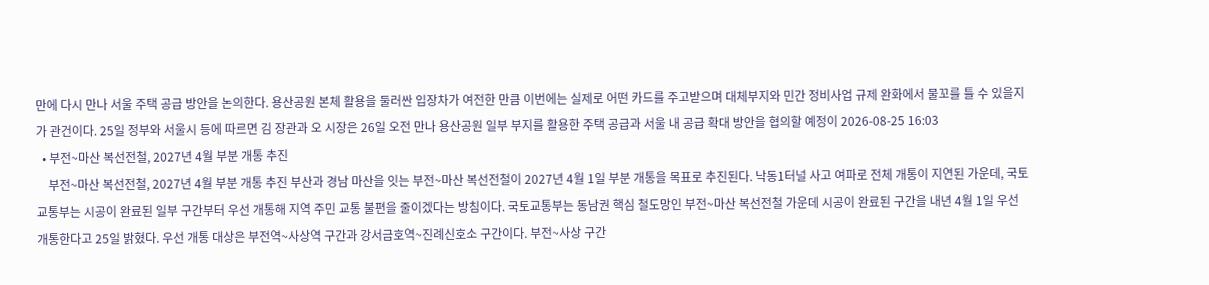만에 다시 만나 서울 주택 공급 방안을 논의한다. 용산공원 본체 활용을 둘러싼 입장차가 여전한 만큼 이번에는 실제로 어떤 카드를 주고받으며 대체부지와 민간 정비사업 규제 완화에서 물꼬를 틀 수 있을지가 관건이다. 25일 정부와 서울시 등에 따르면 김 장관과 오 시장은 26일 오전 만나 용산공원 일부 부지를 활용한 주택 공급과 서울 내 공급 확대 방안을 협의할 예정이 2026-08-25 16:03
  • 부전~마산 복선전철, 2027년 4월 부분 개통 추진
    부전~마산 복선전철, 2027년 4월 부분 개통 추진 부산과 경남 마산을 잇는 부전~마산 복선전철이 2027년 4월 1일 부분 개통을 목표로 추진된다. 낙동1터널 사고 여파로 전체 개통이 지연된 가운데, 국토교통부는 시공이 완료된 일부 구간부터 우선 개통해 지역 주민 교통 불편을 줄이겠다는 방침이다. 국토교통부는 동남권 핵심 철도망인 부전~마산 복선전철 가운데 시공이 완료된 구간을 내년 4월 1일 우선 개통한다고 25일 밝혔다. 우선 개통 대상은 부전역~사상역 구간과 강서금호역~진례신호소 구간이다. 부전~사상 구간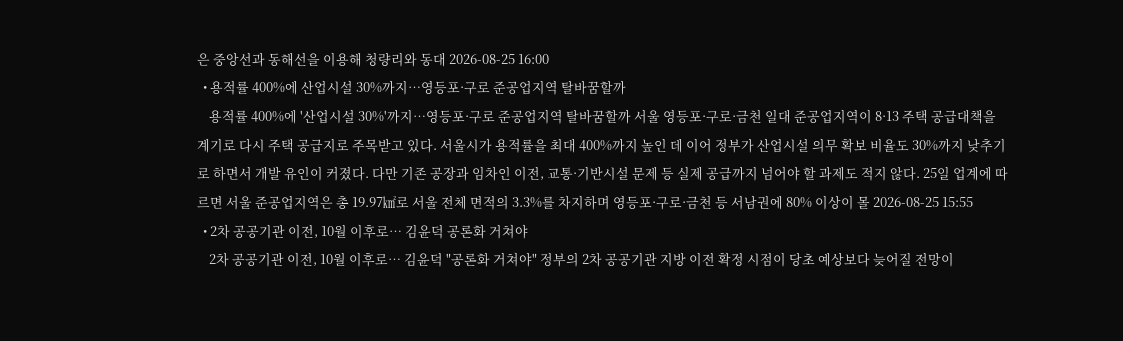은 중앙선과 동해선을 이용해 청량리와 동대 2026-08-25 16:00
  • 용적률 400%에 산업시설 30%까지…영등포·구로 준공업지역 탈바꿈할까
    용적률 400%에 '산업시설 30%'까지…영등포·구로 준공업지역 탈바꿈할까 서울 영등포·구로·금천 일대 준공업지역이 8·13 주택 공급대책을 계기로 다시 주택 공급지로 주목받고 있다. 서울시가 용적률을 최대 400%까지 높인 데 이어 정부가 산업시설 의무 확보 비율도 30%까지 낮추기로 하면서 개발 유인이 커졌다. 다만 기존 공장과 임차인 이전, 교통·기반시설 문제 등 실제 공급까지 넘어야 할 과제도 적지 않다. 25일 업계에 따르면 서울 준공업지역은 총 19.97㎢로 서울 전체 면적의 3.3%를 차지하며 영등포·구로·금천 등 서남권에 80% 이상이 몰 2026-08-25 15:55
  • 2차 공공기관 이전, 10월 이후로… 김윤덕 공론화 거쳐야
    2차 공공기관 이전, 10월 이후로… 김윤덕 "공론화 거쳐야" 정부의 2차 공공기관 지방 이전 확정 시점이 당초 예상보다 늦어질 전망이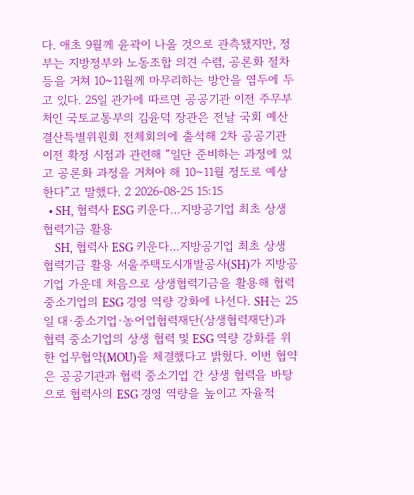다. 애초 9월께 윤곽이 나올 것으로 관측됐지만, 정부는 지방정부와 노동조합 의견 수렴, 공론화 절차 등을 거쳐 10~11월께 마무리하는 방안을 염두에 두고 있다. 25일 관가에 따르면 공공기관 이전 주무부처인 국토교통부의 김윤덕 장관은 전날 국회 예산결산특별위원회 전체회의에 출석해 2차 공공기관 이전 확정 시점과 관련해 “일단 준비하는 과정에 있고 공론화 과정을 거쳐야 해 10∼11월 정도로 예상한다”고 말했다. 2 2026-08-25 15:15
  • SH, 협력사 ESG 키운다…지방공기업 최초 상생협력기금 활용
    SH, 협력사 ESG 키운다…지방공기업 최초 상생협력기금 활용 서울주택도시개발공사(SH)가 지방공기업 가운데 처음으로 상생협력기금을 활용해 협력 중소기업의 ESG 경영 역량 강화에 나선다. SH는 25일 대·중소기업·농어업협력재단(상생협력재단)과 협력 중소기업의 상생 협력 및 ESG 역량 강화를 위한 업무협약(MOU)을 체결했다고 밝혔다. 이번 협약은 공공기관과 협력 중소기업 간 상생 협력을 바탕으로 협력사의 ESG 경영 역량을 높이고 자율적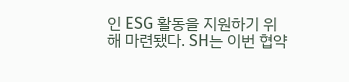인 ESG 활동을 지원하기 위해 마련됐다. SH는 이번 협약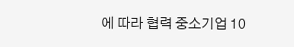에 따라 협력 중소기업 10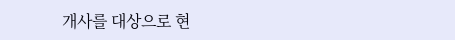개사를 대상으로 현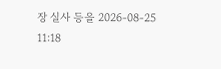장 실사 등을 2026-08-25 11:18